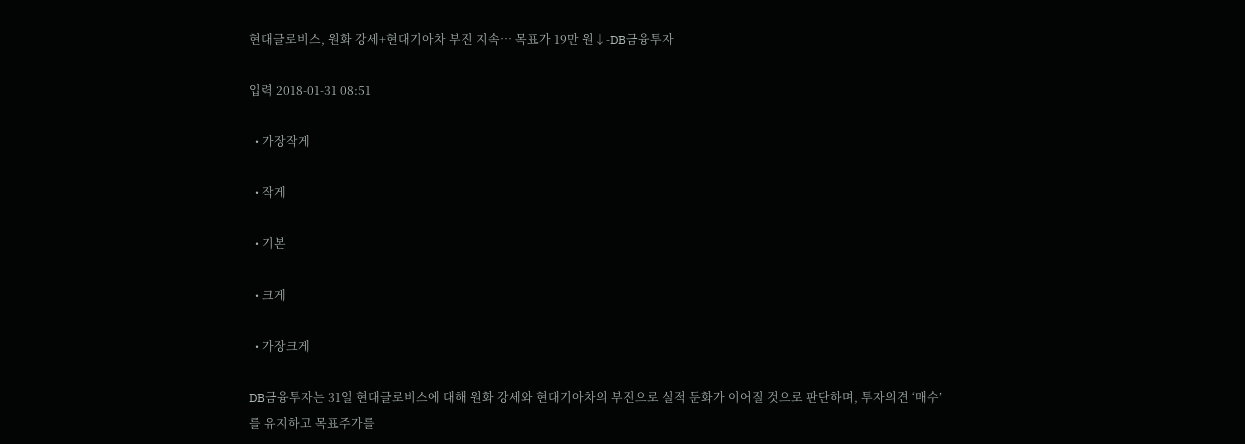현대글로비스, 원화 강세+현대기아차 부진 지속… 목표가 19만 원↓-DB금융투자

입력 2018-01-31 08:51

  • 가장작게

  • 작게

  • 기본

  • 크게

  • 가장크게

DB금융투자는 31일 현대글로비스에 대해 원화 강세와 현대기아차의 부진으로 실적 둔화가 이어질 것으로 판단하며, 투자의견 ‘매수’를 유지하고 목표주가를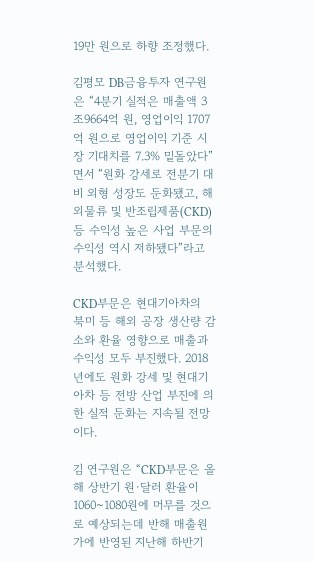19만 원으로 하향 조정했다.

김평모 DB금융투자 연구원은 “4분기 실적은 매출액 3조9664억 원, 영업이익 1707억 원으로 영업이익 기준 시장 기대치를 7.3% 밑돌았다”면서 “원화 강세로 전분기 대비 외형 성장도 둔화됐고, 해외물류 및 반조립제품(CKD) 등 수익성 높은 사업 부문의 수익성 역시 저하됐다”라고 분석했다.

CKD부문은 현대기아차의 북미 등 해외 공장 생산량 감소와 환율 영향으로 매출과 수익성 모두 부진했다. 2018년에도 원화 강세 및 현대기아차 등 전방 산업 부진에 의한 실적 둔화는 지속될 전망이다.

김 연구원은 “CKD부문은 올해 상반기 원·달러 환율이 1060~1080원에 머무를 것으로 예상되는데 반해 매출원가에 반영된 지난해 하반기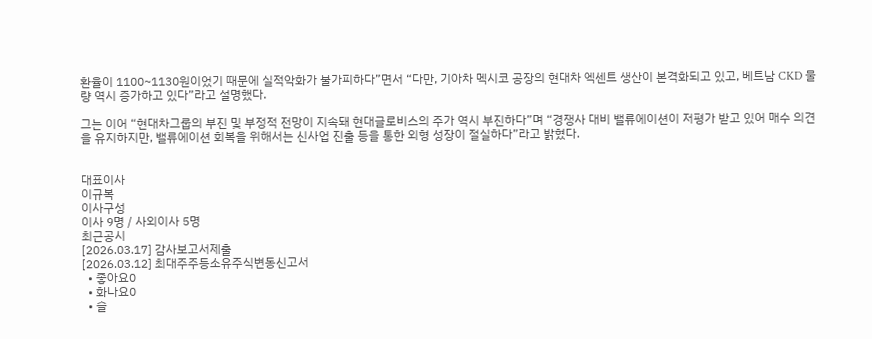환율이 1100~1130원이었기 때문에 실적악화가 불가피하다”면서 “다만, 기아차 멕시코 공장의 현대차 엑센트 생산이 본격화되고 있고, 베트남 CKD 물량 역시 증가하고 있다”라고 설명했다.

그는 이어 “현대차그룹의 부진 및 부정적 전망이 지속돼 현대글로비스의 주가 역시 부진하다”며 “경쟁사 대비 밸류에이션이 저평가 받고 있어 매수 의견을 유지하지만, 밸류에이션 회복을 위해서는 신사업 진출 등을 통한 외형 성장이 절실하다”라고 밝혔다.


대표이사
이규복
이사구성
이사 9명 / 사외이사 5명
최근공시
[2026.03.17] 감사보고서제출
[2026.03.12] 최대주주등소유주식변동신고서
  • 좋아요0
  • 화나요0
  • 슬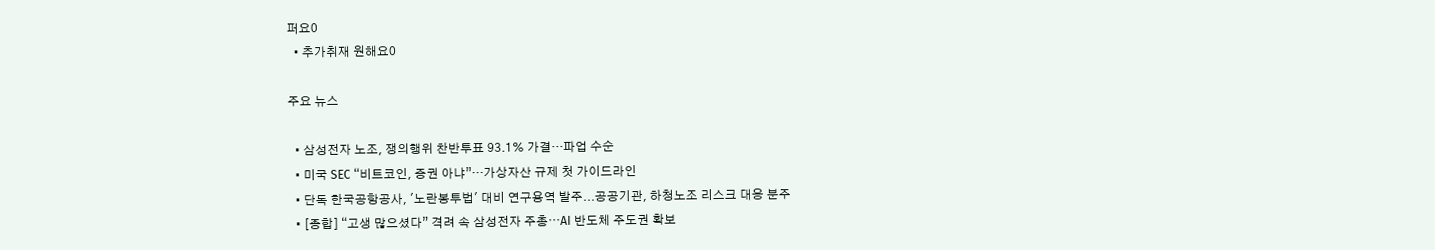퍼요0
  • 추가취재 원해요0

주요 뉴스

  • 삼성전자 노조, 쟁의행위 찬반투표 93.1% 가결…파업 수순
  • 미국 SEC “비트코인, 증권 아냐”…가상자산 규제 첫 가이드라인
  • 단독 한국공항공사, '노란봉투법' 대비 연구용역 발주...공공기관, 하청노조 리스크 대응 분주
  • [종합] “고생 많으셨다” 격려 속 삼성전자 주총⋯AI 반도체 주도권 확보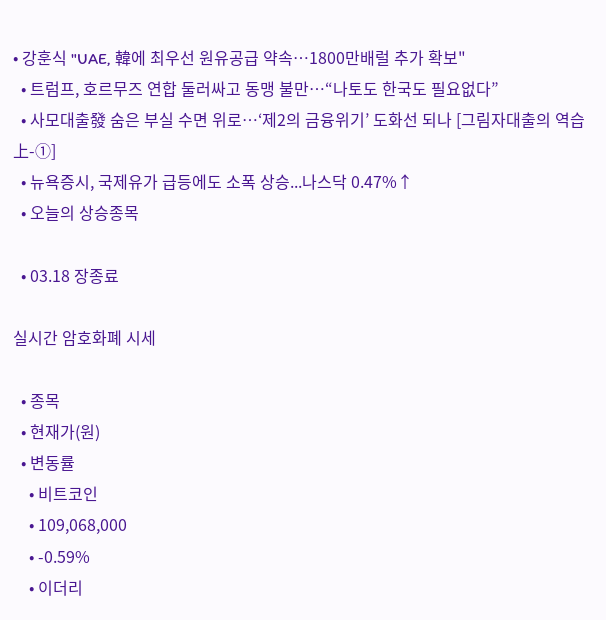• 강훈식 "UAE, 韓에 최우선 원유공급 약속…1800만배럴 추가 확보"
  • 트럼프, 호르무즈 연합 둘러싸고 동맹 불만…“나토도 한국도 필요없다”
  • 사모대출發 숨은 부실 수면 위로…‘제2의 금융위기’ 도화선 되나 [그림자대출의 역습 上-①]
  • 뉴욕증시, 국제유가 급등에도 소폭 상승...나스닥 0.47%↑
  • 오늘의 상승종목

  • 03.18 장종료

실시간 암호화폐 시세

  • 종목
  • 현재가(원)
  • 변동률
    • 비트코인
    • 109,068,000
    • -0.59%
    • 이더리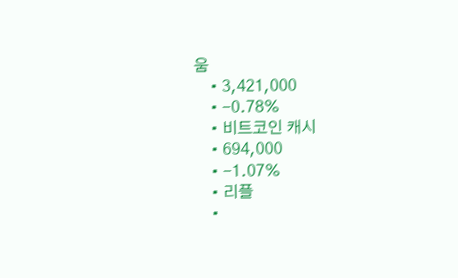움
    • 3,421,000
    • -0.78%
    • 비트코인 캐시
    • 694,000
    • -1.07%
    • 리플
    •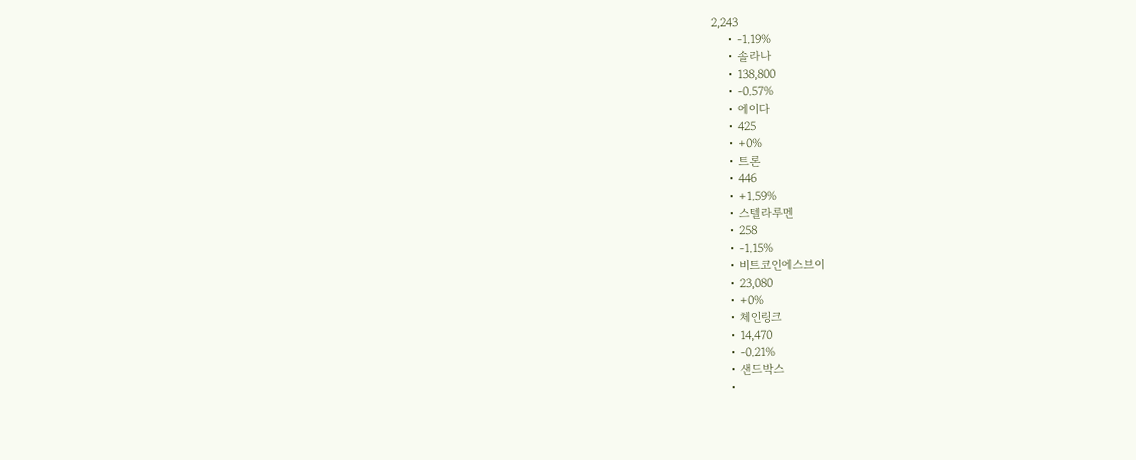2,243
    • -1.19%
    • 솔라나
    • 138,800
    • -0.57%
    • 에이다
    • 425
    • +0%
    • 트론
    • 446
    • +1.59%
    • 스텔라루멘
    • 258
    • -1.15%
    • 비트코인에스브이
    • 23,080
    • +0%
    • 체인링크
    • 14,470
    • -0.21%
    • 샌드박스
    •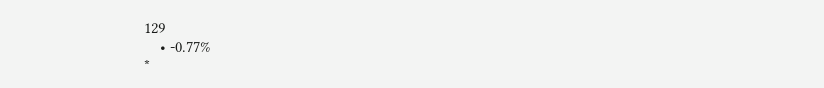129
    • -0.77%
*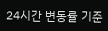24시간 변동률 기준